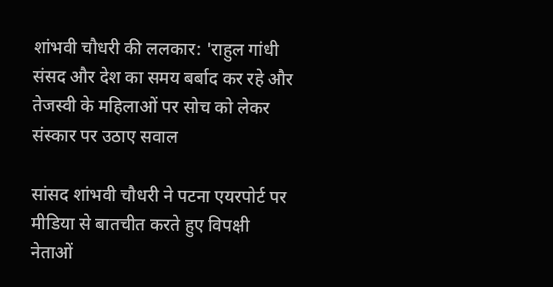शांभवी चौधरी की ललकार: 'राहुल गांधी संसद और देश का समय बर्बाद कर रहे और तेजस्वी के महिलाओं पर सोच को लेकर संस्कार पर उठाए सवाल

सांसद शांभवी चौधरी ने पटना एयरपोर्ट पर मीडिया से बातचीत करते हुए विपक्षी नेताओं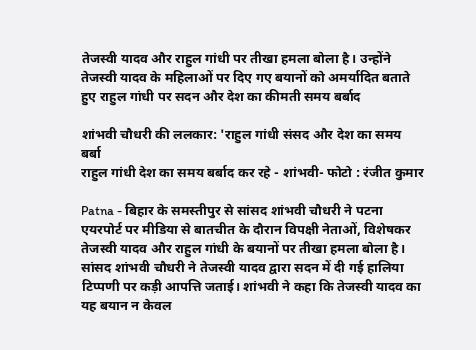तेजस्वी यादव और राहुल गांधी पर तीखा हमला बोला है। उन्होंने तेजस्वी यादव के महिलाओं पर दिए गए बयानों को अमर्यादित बताते हुए राहुल गांधी पर सदन और देश का कीमती समय बर्बाद

शांभवी चौधरी की ललकार: 'राहुल गांधी संसद और देश का समय बर्बा
राहुल गांधी देश का समय बर्बाद कर रहे - शांभवी- फोटो : रंजीत कुमार

Patna - बिहार के समस्तीपुर से सांसद शांभवी चौधरी ने पटना एयरपोर्ट पर मीडिया से बातचीत के दौरान विपक्षी नेताओं, विशेषकर तेजस्वी यादव और राहुल गांधी के बयानों पर तीखा हमला बोला है।  सांसद शांभवी चौधरी ने तेजस्वी यादव द्वारा सदन में दी गई हालिया टिप्पणी पर कड़ी आपत्ति जताई। शांभवी ने कहा कि तेजस्वी यादव का यह बयान न केवल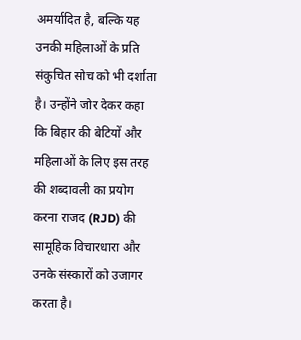अमर्यादित है, बल्कि यह उनकी महिलाओं के प्रति संकुचित सोच को भी दर्शाता है। उन्होंने जोर देकर कहा कि बिहार की बेटियों और महिलाओं के लिए इस तरह की शब्दावली का प्रयोग करना राजद (RJD) की सामूहिक विचारधारा और उनके संस्कारों को उजागर करता है।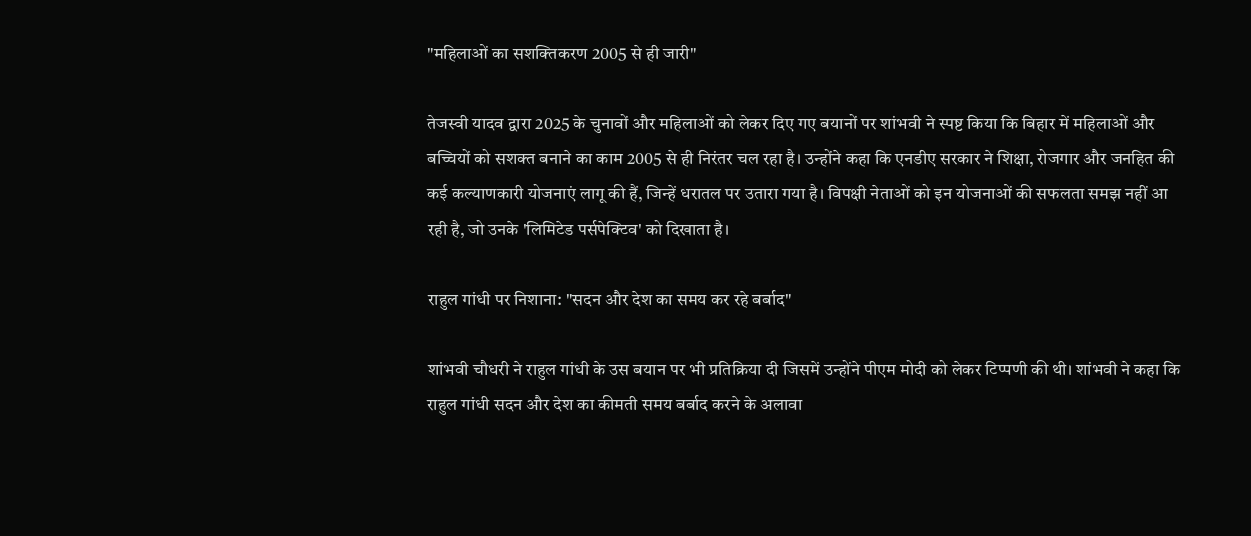"महिलाओं का सशक्तिकरण 2005 से ही जारी"

तेजस्वी यादव द्वारा 2025 के चुनावों और महिलाओं को लेकर दिए गए बयानों पर शांभवी ने स्पष्ट किया कि बिहार में महिलाओं और बच्चियों को सशक्त बनाने का काम 2005 से ही निरंतर चल रहा है। उन्होंने कहा कि एनडीए सरकार ने शिक्षा, रोजगार और जनहित की कई कल्याणकारी योजनाएं लागू की हैं, जिन्हें धरातल पर उतारा गया है। विपक्षी नेताओं को इन योजनाओं की सफलता समझ नहीं आ रही है, जो उनके 'लिमिटेड पर्सपेक्टिव' को दिखाता है।

राहुल गांधी पर निशाना: "सदन और देश का समय कर रहे बर्बाद"

शांभवी चौधरी ने राहुल गांधी के उस बयान पर भी प्रतिक्रिया दी जिसमें उन्होंने पीएम मोदी को लेकर टिप्पणी की थी। शांभवी ने कहा कि राहुल गांधी सदन और देश का कीमती समय बर्बाद करने के अलावा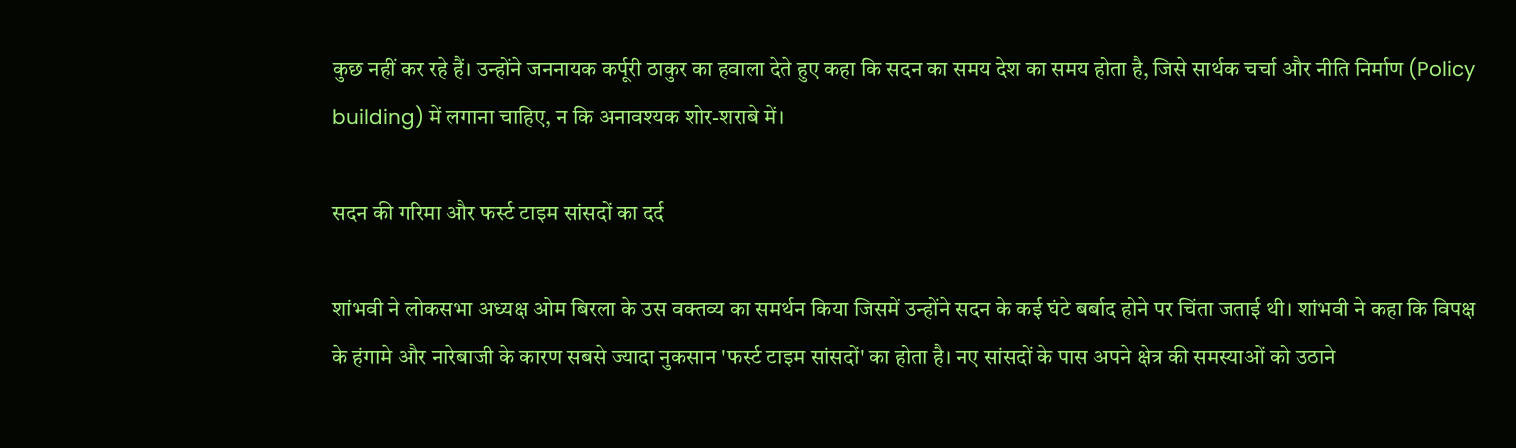कुछ नहीं कर रहे हैं। उन्होंने जननायक कर्पूरी ठाकुर का हवाला देते हुए कहा कि सदन का समय देश का समय होता है, जिसे सार्थक चर्चा और नीति निर्माण (Policy building) में लगाना चाहिए, न कि अनावश्यक शोर-शराबे में।

सदन की गरिमा और फर्स्ट टाइम सांसदों का दर्द

शांभवी ने लोकसभा अध्यक्ष ओम बिरला के उस वक्तव्य का समर्थन किया जिसमें उन्होंने सदन के कई घंटे बर्बाद होने पर चिंता जताई थी। शांभवी ने कहा कि विपक्ष के हंगामे और नारेबाजी के कारण सबसे ज्यादा नुकसान 'फर्स्ट टाइम सांसदों' का होता है। नए सांसदों के पास अपने क्षेत्र की समस्याओं को उठाने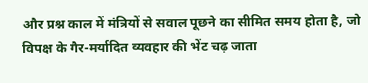और प्रश्न काल में मंत्रियों से सवाल पूछने का सीमित समय होता है, जो विपक्ष के गैर-मर्यादित व्यवहार की भेंट चढ़ जाता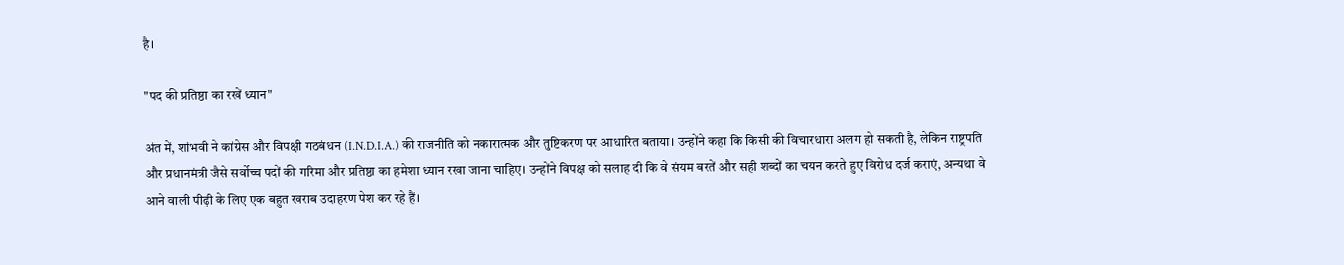है।

"पद की प्रतिष्ठा का रखें ध्यान"

अंत में, शांभवी ने कांग्रेस और विपक्षी गठबंधन (I.N.D.I.A.) की राजनीति को नकारात्मक और तुष्टिकरण पर आधारित बताया। उन्होंने कहा कि किसी की विचारधारा अलग हो सकती है, लेकिन राष्ट्रपति और प्रधानमंत्री जैसे सर्वोच्च पदों की गरिमा और प्रतिष्ठा का हमेशा ध्यान रखा जाना चाहिए। उन्होंने विपक्ष को सलाह दी कि वे संयम बरतें और सही शब्दों का चयन करते हुए विरोध दर्ज कराएं, अन्यथा वे आने वाली पीढ़ी के लिए एक बहुत खराब उदाहरण पेश कर रहे हैं।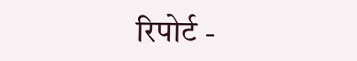रिपोर्ट -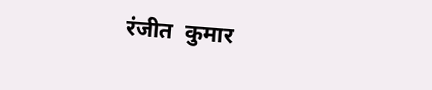रंजीत  कुमार